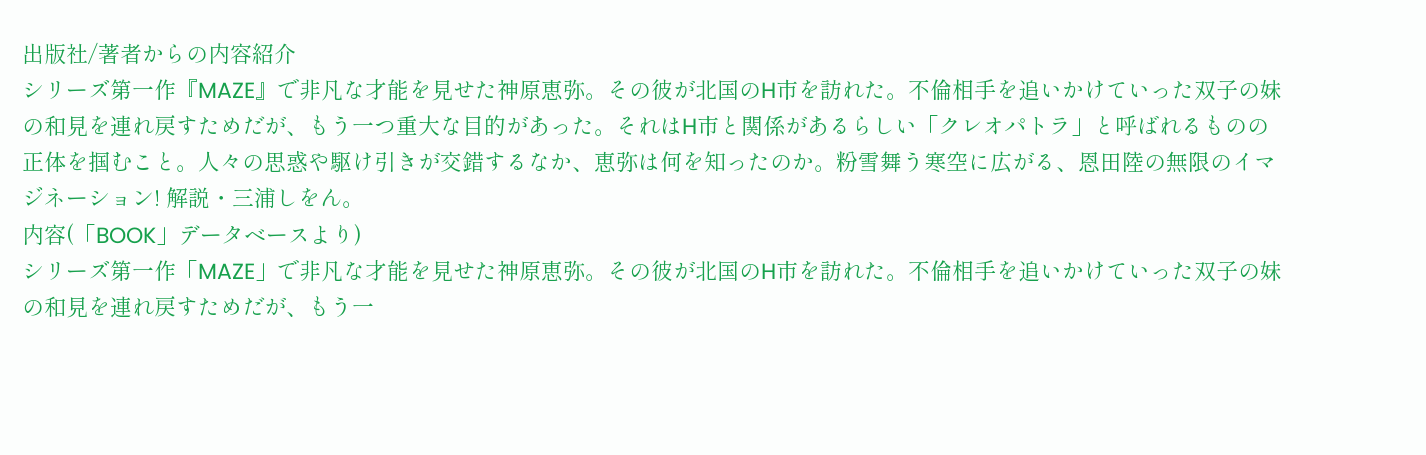出版社/著者からの内容紹介
シリーズ第一作『MAZE』で非凡な才能を見せた神原恵弥。その彼が北国のH市を訪れた。不倫相手を追いかけていった双子の妹の和見を連れ戻すためだが、もう一つ重大な目的があった。それはH市と関係があるらしい「クレオパトラ」と呼ばれるものの正体を掴むこと。人々の思惑や駆け引きが交錯するなか、恵弥は何を知ったのか。粉雪舞う寒空に広がる、恩田陸の無限のイマジネーション! 解説・三浦しをん。
内容(「BOOK」データベースより)
シリーズ第一作「MAZE」で非凡な才能を見せた神原恵弥。その彼が北国のH市を訪れた。不倫相手を追いかけていった双子の妹の和見を連れ戻すためだが、もう一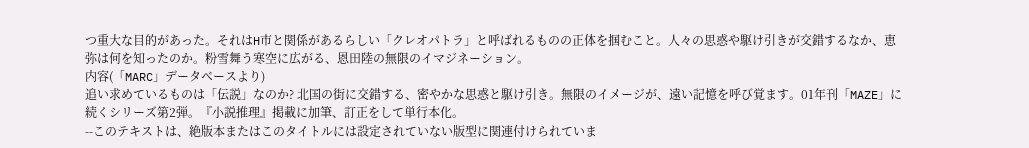つ重大な目的があった。それはH市と関係があるらしい「クレオパトラ」と呼ばれるものの正体を掴むこと。人々の思惑や駆け引きが交錯するなか、恵弥は何を知ったのか。粉雪舞う寒空に広がる、恩田陸の無限のイマジネーション。
内容(「MARC」データベースより)
追い求めているものは「伝説」なのか? 北国の街に交錯する、密やかな思惑と駆け引き。無限のイメージが、遠い記憶を呼び覚ます。01年刊「MAZE」に続くシリーズ第2弾。『小説推理』掲載に加筆、訂正をして単行本化。
--このテキストは、絶版本またはこのタイトルには設定されていない版型に関連付けられていま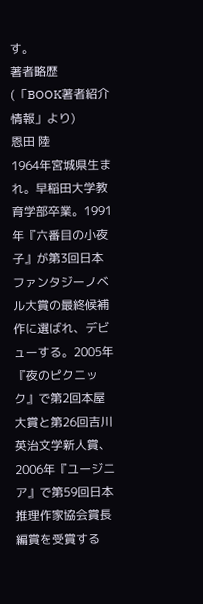す。
著者略歴 (「BOOK著者紹介情報」より)
恩田 陸
1964年宮城県生まれ。早稲田大学教育学部卒業。1991年『六番目の小夜子』が第3回日本ファンタジーノベル大賞の最終候補作に選ばれ、デビューする。2005年『夜のピクニック』で第2回本屋大賞と第26回吉川英治文学新人賞、2006年『ユージニア』で第59回日本推理作家協会賞長編賞を受賞する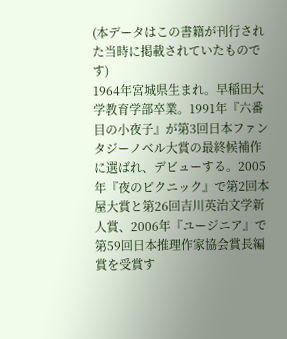(本データはこの書籍が刊行された当時に掲載されていたものです)
1964年宮城県生まれ。早稲田大学教育学部卒業。1991年『六番目の小夜子』が第3回日本ファンタジーノベル大賞の最終候補作に選ばれ、デビューする。2005年『夜のピクニック』で第2回本屋大賞と第26回吉川英治文学新人賞、2006年『ユージニア』で第59回日本推理作家協会賞長編賞を受賞す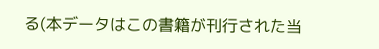る(本データはこの書籍が刊行された当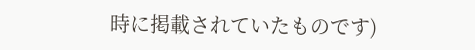時に掲載されていたものです)